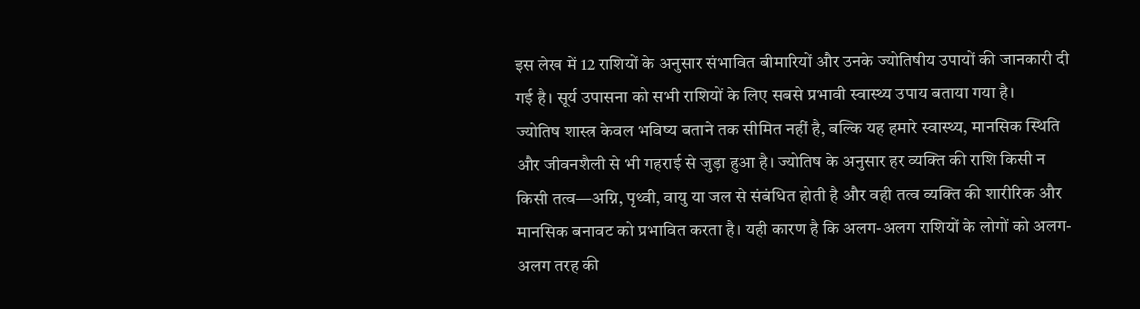इस लेख में 12 राशियों के अनुसार संभावित बीमारियों और उनके ज्योतिषीय उपायों की जानकारी दी गई है। सूर्य उपासना को सभी राशियों के लिए सबसे प्रभावी स्वास्थ्य उपाय बताया गया है।
ज्योतिष शास्त्र केवल भविष्य बताने तक सीमित नहीं है, बल्कि यह हमारे स्वास्थ्य, मानसिक स्थिति और जीवनशैली से भी गहराई से जुड़ा हुआ है। ज्योतिष के अनुसार हर व्यक्ति की राशि किसी न किसी तत्व—अग्नि, पृथ्वी, वायु या जल से संबंधित होती है और वही तत्व व्यक्ति की शारीरिक और मानसिक बनावट को प्रभावित करता है। यही कारण है कि अलग-अलग राशियों के लोगों को अलग-अलग तरह की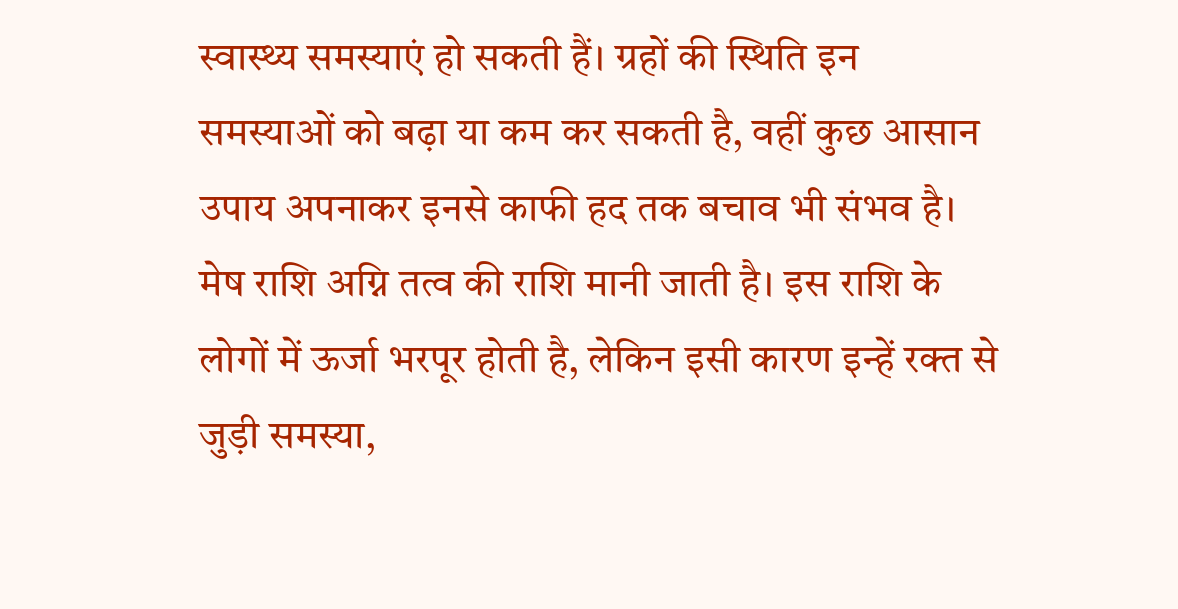स्वास्थ्य समस्याएं हो सकती हैं। ग्रहों की स्थिति इन समस्याओं को बढ़ा या कम कर सकती है, वहीं कुछ आसान उपाय अपनाकर इनसे काफी हद तक बचाव भी संभव है।
मेष राशि अग्नि तत्व की राशि मानी जाती है। इस राशि के लोगों में ऊर्जा भरपूर होती है, लेकिन इसी कारण इन्हें रक्त से जुड़ी समस्या,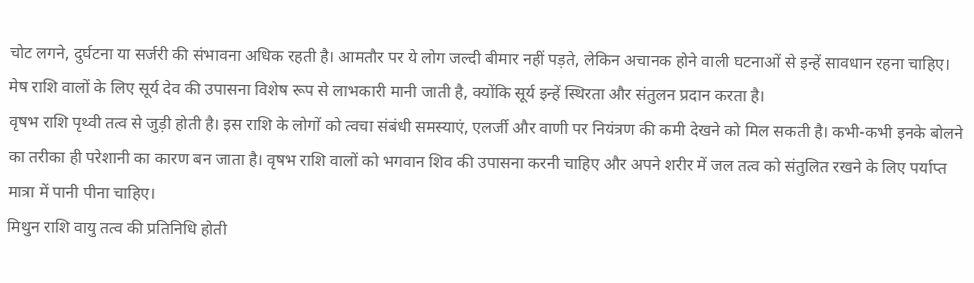चोट लगने, दुर्घटना या सर्जरी की संभावना अधिक रहती है। आमतौर पर ये लोग जल्दी बीमार नहीं पड़ते, लेकिन अचानक होने वाली घटनाओं से इन्हें सावधान रहना चाहिए। मेष राशि वालों के लिए सूर्य देव की उपासना विशेष रूप से लाभकारी मानी जाती है, क्योंकि सूर्य इन्हें स्थिरता और संतुलन प्रदान करता है।
वृषभ राशि पृथ्वी तत्व से जुड़ी होती है। इस राशि के लोगों को त्वचा संबंधी समस्याएं, एलर्जी और वाणी पर नियंत्रण की कमी देखने को मिल सकती है। कभी-कभी इनके बोलने का तरीका ही परेशानी का कारण बन जाता है। वृषभ राशि वालों को भगवान शिव की उपासना करनी चाहिए और अपने शरीर में जल तत्व को संतुलित रखने के लिए पर्याप्त मात्रा में पानी पीना चाहिए।
मिथुन राशि वायु तत्व की प्रतिनिधि होती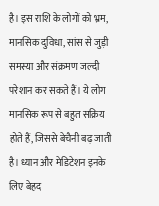है। इस राशि के लोगों को भ्रम, मानसिक दुविधा, सांस से जुड़ी समस्या और संक्रमण जल्दी परेशान कर सकते हैं। ये लोग मानसिक रूप से बहुत सक्रिय होते हैं, जिससे बेचैनी बढ़ जाती है। ध्यान और मेडिटेशन इनके लिए बेहद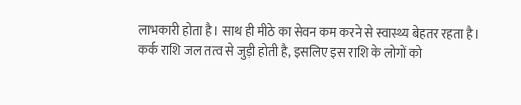लाभकारी होता है। साथ ही मीठे का सेवन कम करने से स्वास्थ्य बेहतर रहता है।
कर्क राशि जल तत्व से जुड़ी होती है, इसलिए इस राशि के लोगों को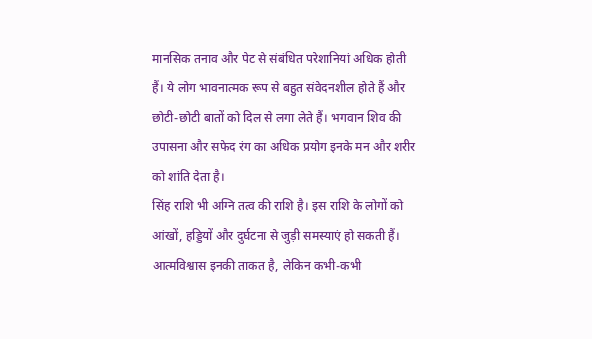मानसिक तनाव और पेट से संबंधित परेशानियां अधिक होती हैं। ये लोग भावनात्मक रूप से बहुत संवेदनशील होते हैं और छोटी-छोटी बातों को दिल से लगा लेते हैं। भगवान शिव की उपासना और सफेद रंग का अधिक प्रयोग इनके मन और शरीर को शांति देता है।
सिंह राशि भी अग्नि तत्व की राशि है। इस राशि के लोगों को आंखों, हड्डियों और दुर्घटना से जुड़ी समस्याएं हो सकती हैं। आत्मविश्वास इनकी ताकत है, लेकिन कभी-कभी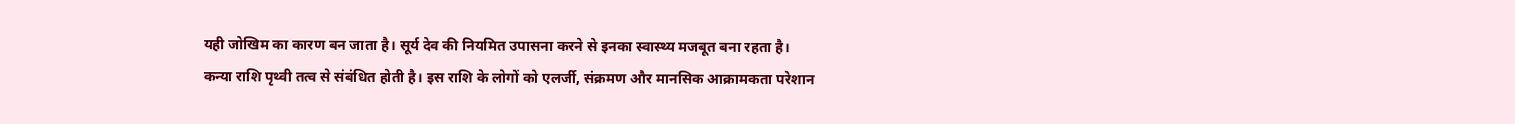यही जोखिम का कारण बन जाता है। सूर्य देव की नियमित उपासना करने से इनका स्वास्थ्य मजबूत बना रहता है।
कन्या राशि पृथ्वी तत्व से संबंधित होती है। इस राशि के लोगों को एलर्जी, संक्रमण और मानसिक आक्रामकता परेशान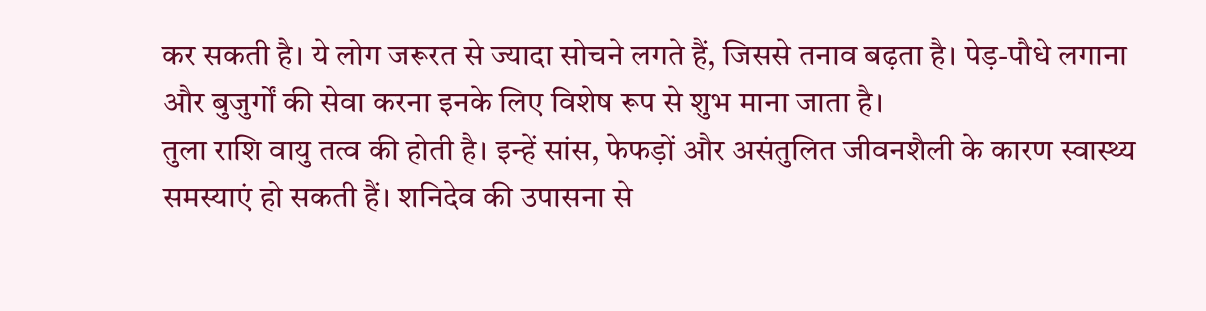कर सकती है। ये लोग जरूरत से ज्यादा सोचने लगते हैं, जिससे तनाव बढ़ता है। पेड़-पौधे लगाना और बुजुर्गों की सेवा करना इनके लिए विशेष रूप से शुभ माना जाता है।
तुला राशि वायु तत्व की होती है। इन्हें सांस, फेफड़ों और असंतुलित जीवनशैली के कारण स्वास्थ्य समस्याएं हो सकती हैं। शनिदेव की उपासना से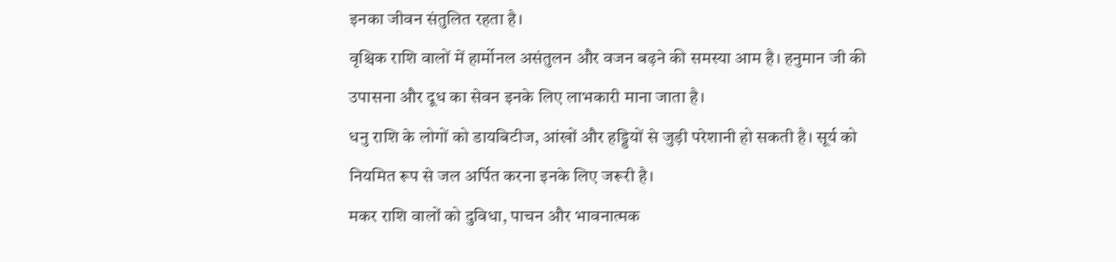इनका जीवन संतुलित रहता है।
वृश्चिक राशि वालों में हार्मोनल असंतुलन और वजन बढ़ने की समस्या आम है। हनुमान जी की उपासना और दूध का सेवन इनके लिए लाभकारी माना जाता है।
धनु राशि के लोगों को डायबिटीज, आंखों और हड्डियों से जुड़ी परेशानी हो सकती है। सूर्य को नियमित रूप से जल अर्पित करना इनके लिए जरूरी है।
मकर राशि वालों को दुविधा, पाचन और भावनात्मक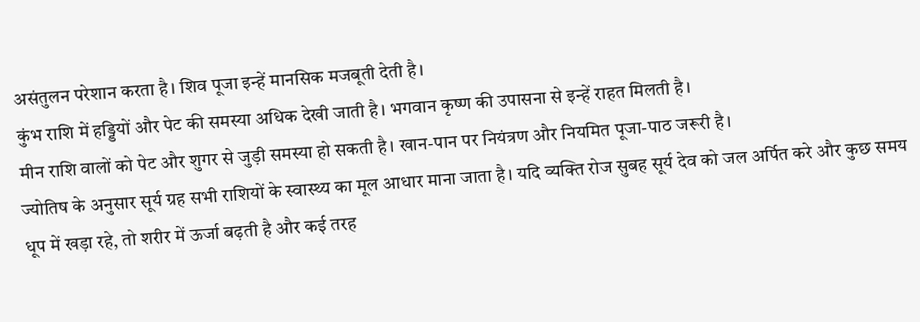असंतुलन परेशान करता है। शिव पूजा इन्हें मानसिक मजबूती देती है।
कुंभ राशि में हड्डियों और पेट की समस्या अधिक देखी जाती है। भगवान कृष्ण की उपासना से इन्हें राहत मिलती है।
मीन राशि वालों को पेट और शुगर से जुड़ी समस्या हो सकती है। खान-पान पर नियंत्रण और नियमित पूजा-पाठ जरूरी है।
ज्योतिष के अनुसार सूर्य ग्रह सभी राशियों के स्वास्थ्य का मूल आधार माना जाता है। यदि व्यक्ति रोज सुबह सूर्य देव को जल अर्पित करे और कुछ समय धूप में खड़ा रहे, तो शरीर में ऊर्जा बढ़ती है और कई तरह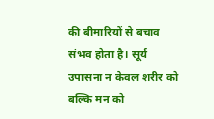की बीमारियों से बचाव संभव होता है। सूर्य उपासना न केवल शरीर को बल्कि मन को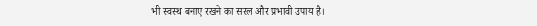भी स्वस्थ बनाए रखने का सरल और प्रभावी उपाय है।